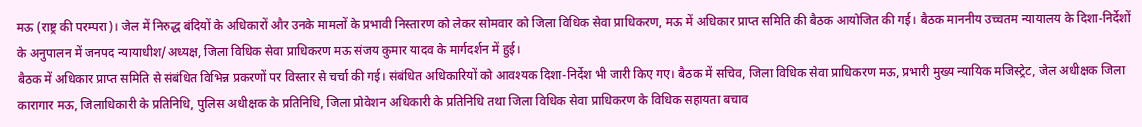मऊ (राष्ट्र की परम्परा)। जेल में निरुद्ध बंदियों के अधिकारों और उनके मामलों के प्रभावी निस्तारण को लेकर सोमवार को जिला विधिक सेवा प्राधिकरण, मऊ में अधिकार प्राप्त समिति की बैठक आयोजित की गई। बैठक माननीय उच्चतम न्यायालय के दिशा-निर्देशों के अनुपालन में जनपद न्यायाधीश/अध्यक्ष, जिला विधिक सेवा प्राधिकरण मऊ संजय कुमार यादव के मार्गदर्शन में हुई।
बैठक में अधिकार प्राप्त समिति से संबंधित विभिन्न प्रकरणों पर विस्तार से चर्चा की गई। संबंधित अधिकारियों को आवश्यक दिशा-निर्देश भी जारी किए गए। बैठक में सचिव, जिला विधिक सेवा प्राधिकरण मऊ, प्रभारी मुख्य न्यायिक मजिस्ट्रेट, जेल अधीक्षक जिला कारागार मऊ, जिलाधिकारी के प्रतिनिधि, पुलिस अधीक्षक के प्रतिनिधि, जिला प्रोवेशन अधिकारी के प्रतिनिधि तथा जिला विधिक सेवा प्राधिकरण के विधिक सहायता बचाव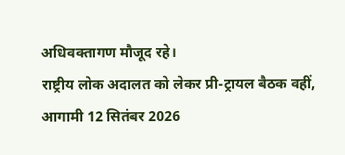अधिवक्तागण मौजूद रहे।
राष्ट्रीय लोक अदालत को लेकर प्री-ट्रायल बैठक वहीं, आगामी 12 सितंबर 2026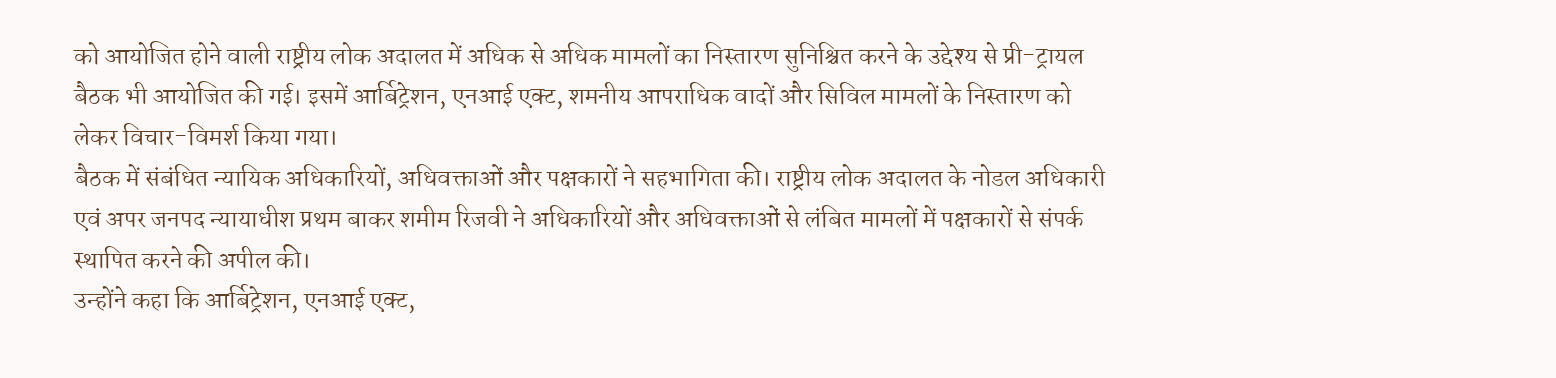को आयोजित होने वाली राष्ट्रीय लोक अदालत में अधिक से अधिक मामलों का निस्तारण सुनिश्चित करने के उद्देश्य से प्री-ट्रायल बैठक भी आयोजित की गई। इसमें आर्बिट्रेशन, एनआई एक्ट, शमनीय आपराधिक वादों और सिविल मामलों के निस्तारण को लेकर विचार-विमर्श किया गया।
बैठक में संबंधित न्यायिक अधिकारियों, अधिवक्ताओं और पक्षकारों ने सहभागिता की। राष्ट्रीय लोक अदालत के नोडल अधिकारी एवं अपर जनपद न्यायाधीश प्रथम बाकर शमीम रिजवी ने अधिकारियों और अधिवक्ताओं से लंबित मामलों में पक्षकारों से संपर्क स्थापित करने की अपील की।
उन्होंने कहा कि आर्बिट्रेशन, एनआई एक्ट,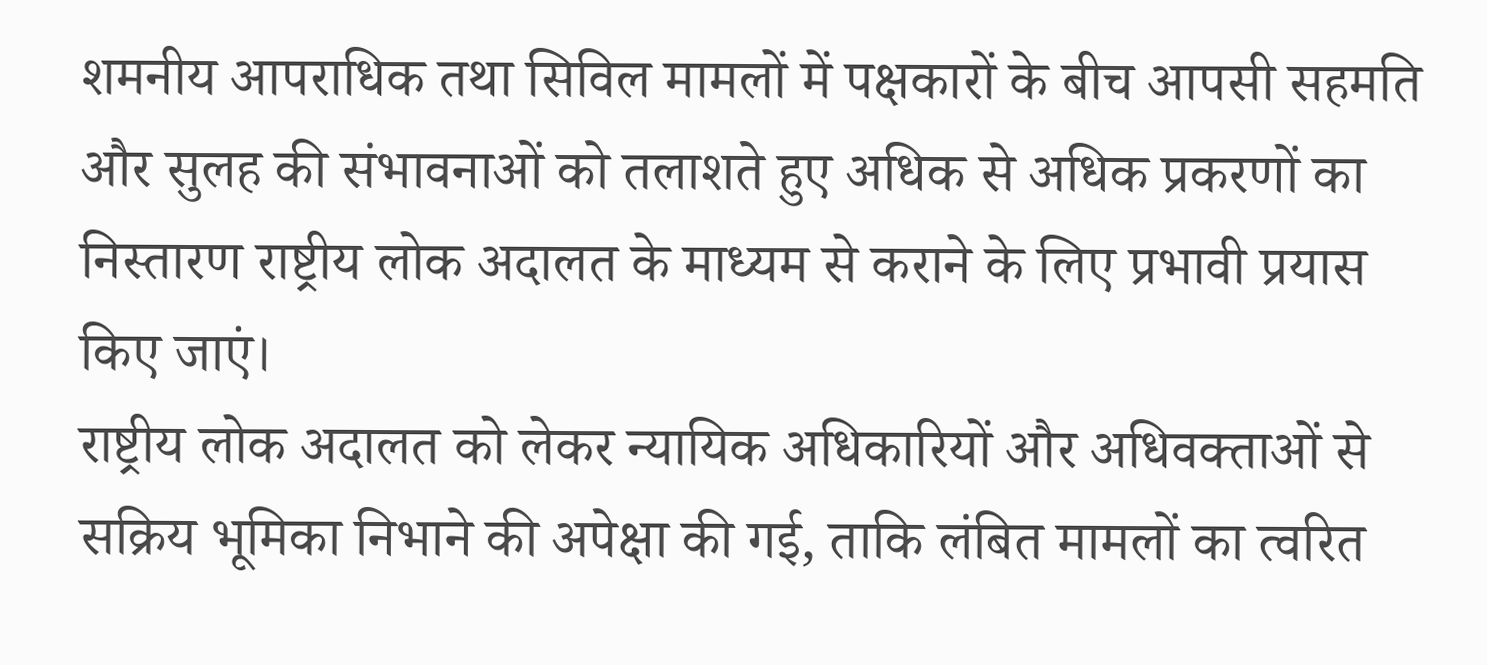शमनीय आपराधिक तथा सिविल मामलों में पक्षकारों के बीच आपसी सहमति और सुलह की संभावनाओं को तलाशते हुए अधिक से अधिक प्रकरणों का निस्तारण राष्ट्रीय लोक अदालत के माध्यम से कराने के लिए प्रभावी प्रयास किए जाएं।
राष्ट्रीय लोक अदालत को लेकर न्यायिक अधिकारियों और अधिवक्ताओं से सक्रिय भूमिका निभाने की अपेक्षा की गई, ताकि लंबित मामलों का त्वरित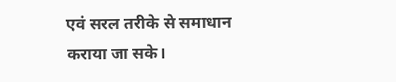एवं सरल तरीके से समाधान कराया जा सके।